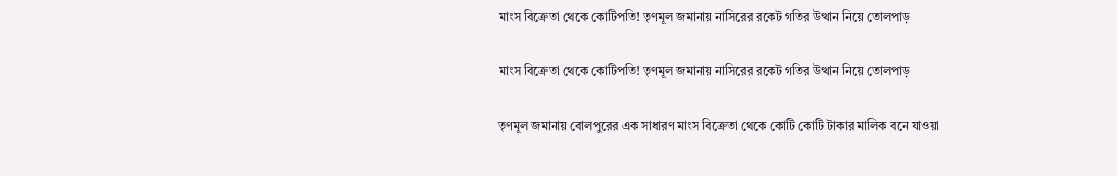মাংস বিক্রেতা থেকে কোটিপতি! তৃণমূল জমানায় নাসিরের রকেট গতির উত্থান নিয়ে তোলপাড়

মাংস বিক্রেতা থেকে কোটিপতি! তৃণমূল জমানায় নাসিরের রকেট গতির উত্থান নিয়ে তোলপাড়

তৃণমূল জমানায় বোলপুরের এক সাধারণ মাংস বিক্রেতা থেকে কোটি কোটি টাকার মালিক বনে যাওয়া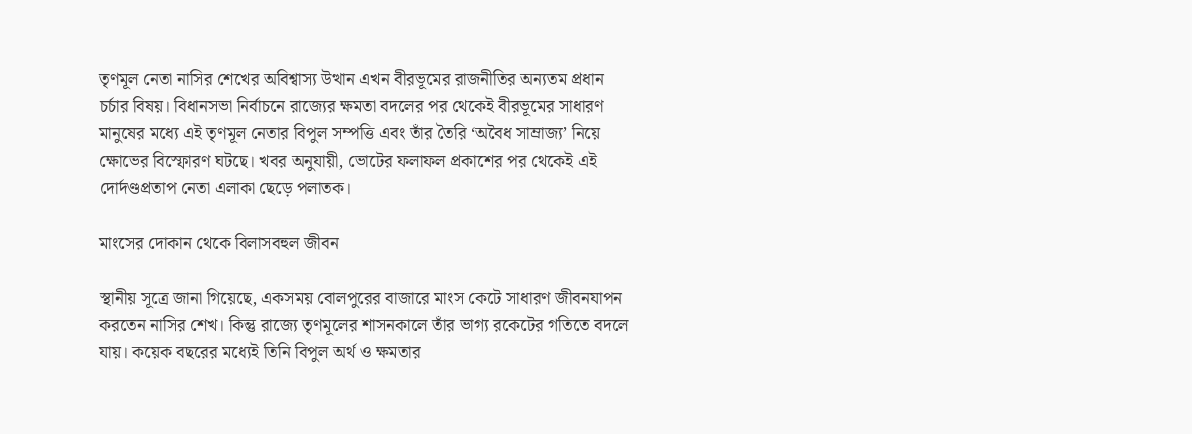তৃণমূল নেতা নাসির শেখের অবিশ্বাস্য উত্থান এখন বীরভূমের রাজনীতির অন্যতম প্রধান চর্চার বিষয়। বিধানসভা নির্বাচনে রাজ্যের ক্ষমতা বদলের পর থেকেই বীরভূমের সাধারণ মানুষের মধ্যে এই তৃণমূল নেতার বিপুল সম্পত্তি এবং তাঁর তৈরি ‘অবৈধ সাম্রাজ্য’ নিয়ে ক্ষোভের বিস্ফোরণ ঘটছে। খবর অনুযায়ী, ভোটের ফলাফল প্রকাশের পর থেকেই এই দোর্দণ্ডপ্রতাপ নেতা এলাকা ছেড়ে পলাতক।

মাংসের দোকান থেকে বিলাসবহুল জীবন

স্থানীয় সূত্রে জানা গিয়েছে, একসময় বোলপুরের বাজারে মাংস কেটে সাধারণ জীবনযাপন করতেন নাসির শেখ। কিন্তু রাজ্যে তৃণমূলের শাসনকালে তাঁর ভাগ্য রকেটের গতিতে বদলে যায়। কয়েক বছরের মধ্যেই তিনি বিপুল অর্থ ও ক্ষমতার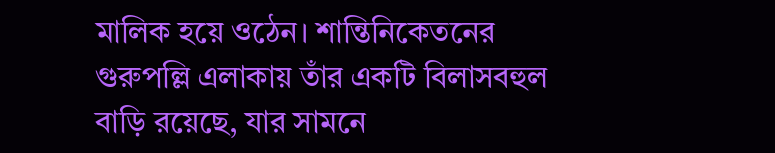মালিক হয়ে ওঠেন। শান্তিনিকেতনের গুরুপল্লি এলাকায় তাঁর একটি বিলাসবহুল বাড়ি রয়েছে, যার সামনে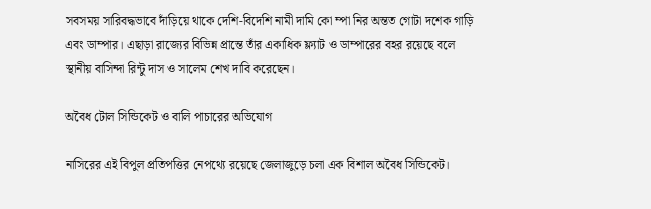সবসময় সারিবদ্ধভাবে দাঁড়িয়ে থাকে দেশি-বিদেশি নামী দামি কো ম্পা নির অন্তত গোটা দশেক গাড়ি এবং ডাম্পার। এছাড়া রাজ্যের বিভিন্ন প্রান্তে তাঁর একাধিক ফ্ল্যাট ও ডাম্পারের বহর রয়েছে বলে স্থানীয় বাসিন্দা রিন্টু দাস ও সালেম শেখ দাবি করেছেন।

অবৈধ টোল সিন্ডিকেট ও বালি পাচারের অভিযোগ

নাসিরের এই বিপুল প্রতিপত্তির নেপথ্যে রয়েছে জেলাজুড়ে চলা এক বিশাল অবৈধ সিন্ডিকেট।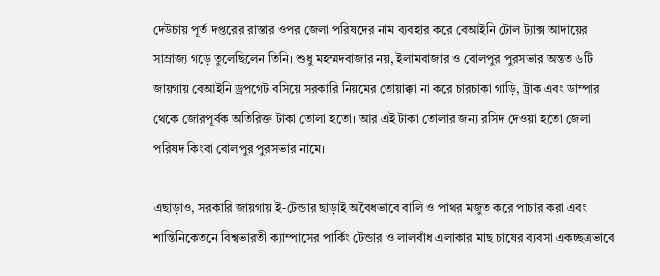দেউচায় পূর্ত দপ্তরের রাস্তার ওপর জেলা পরিষদের নাম ব্যবহার করে বেআইনি টোল ট্যাক্স আদায়ের সাম্রাজ্য গড়ে তুলেছিলেন তিনি। শুধু মহম্মদবাজার নয়, ইলামবাজার ও বোলপুর পুরসভার অন্তত ৬টি জায়গায় বেআইনি ড্রপগেট বসিয়ে সরকারি নিয়মের তোয়াক্কা না করে চারচাকা গাড়ি, ট্রাক এবং ডাম্পার থেকে জোরপূর্বক অতিরিক্ত টাকা তোলা হতো। আর এই টাকা তোলার জন্য রসিদ দেওয়া হতো জেলা পরিষদ কিংবা বোলপুর পুরসভার নামে।

এছাড়াও, সরকারি জায়গায় ই-টেন্ডার ছাড়াই অবৈধভাবে বালি ও পাথর মজুত করে পাচার করা এবং শান্তিনিকেতনে বিশ্বভারতী ক্যাম্পাসের পার্কিং টেন্ডার ও লালবাঁধ এলাকার মাছ চাষের ব্যবসা একচ্ছত্রভাবে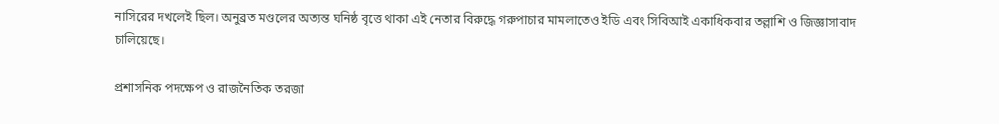নাসিরের দখলেই ছিল। অনুব্রত মণ্ডলের অত্যন্ত ঘনিষ্ঠ বৃত্তে থাকা এই নেতার বিরুদ্ধে গরুপাচার মামলাতেও ইডি এবং সিবিআই একাধিকবার তল্লাশি ও জিজ্ঞাসাবাদ চালিয়েছে।

প্রশাসনিক পদক্ষেপ ও রাজনৈতিক তরজা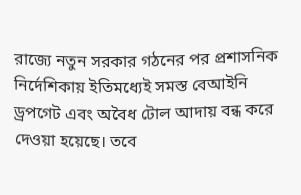রাজ্যে নতুন সরকার গঠনের পর প্রশাসনিক নির্দেশিকায় ইতিমধ্যেই সমস্ত বেআইনি ড্রপগেট এবং অবৈধ টোল আদায় বন্ধ করে দেওয়া হয়েছে। তবে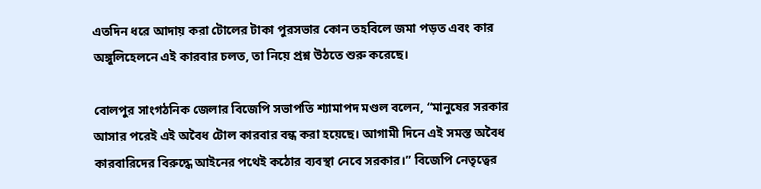এতদিন ধরে আদায় করা টোলের টাকা পুরসভার কোন তহবিলে জমা পড়ত এবং কার অঙ্গুলিহেলনে এই কারবার চলত, তা নিয়ে প্রশ্ন উঠতে শুরু করেছে।

বোলপুর সাংগঠনিক জেলার বিজেপি সভাপতি শ্যামাপদ মণ্ডল বলেন, “মানুষের সরকার আসার পরেই এই অবৈধ টোল কারবার বন্ধ করা হয়েছে। আগামী দিনে এই সমস্ত অবৈধ কারবারিদের বিরুদ্ধে আইনের পথেই কঠোর ব্যবস্থা নেবে সরকার।” বিজেপি নেতৃত্বের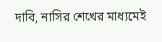দাবি, নাসির শেখের মাধ্যমেই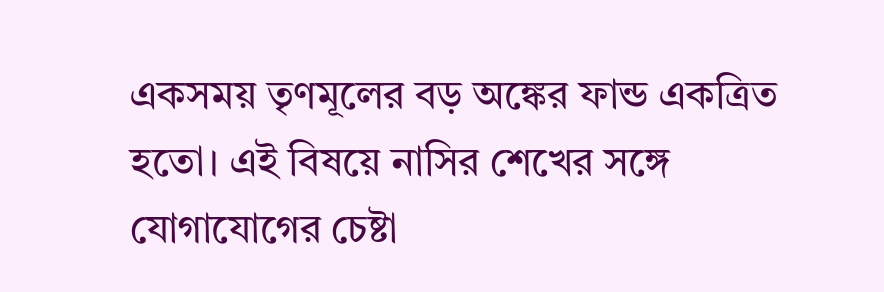একসময় তৃণমূলের বড় অঙ্কের ফান্ড একত্রিত হতো। এই বিষয়ে নাসির শেখের সঙ্গে যোগাযোগের চেষ্টা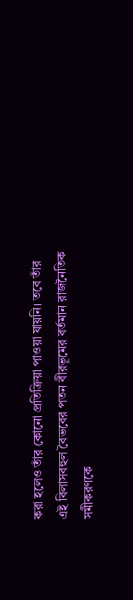করা হলেও তাঁর কোনো প্রতিক্রিয়া পাওয়া যায়নি। তবে তাঁর এই বিলাসবহুল বৈভবের পতন বীরভূমের বর্তমান রাজনৈতিক সমীকরণকে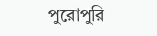পুরোপুরি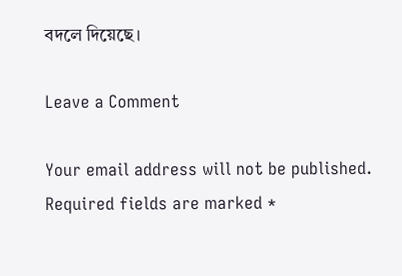বদলে দিয়েছে।

Leave a Comment

Your email address will not be published. Required fields are marked *